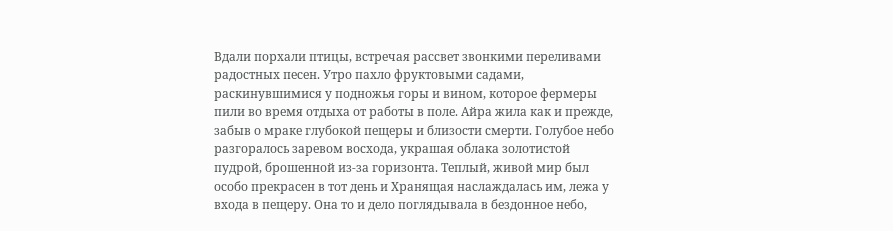Вдали порхали птицы, встречая рассвет звонкими переливами радостных песен. Утро пахло фруктовыми садами, раскинувшимися у подножья горы и вином, которое фермеры пили во время отдыха от работы в поле. Айра жила как и прежде, забыв о мраке глубокой пещеры и близости смерти. Голубое небо разгоралось заревом восхода, украшая облака золотистой пудрой, брошенной из-за горизонта. Теплый, живой мир был особо прекрасен в тот день и Хранящая наслаждалась им, лежа у входа в пещеру. Она то и дело поглядывала в бездонное небо,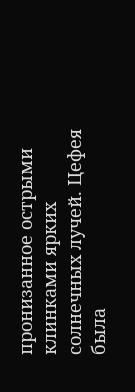пронизанное острыми клинками ярких солнечных лучей. Цефея была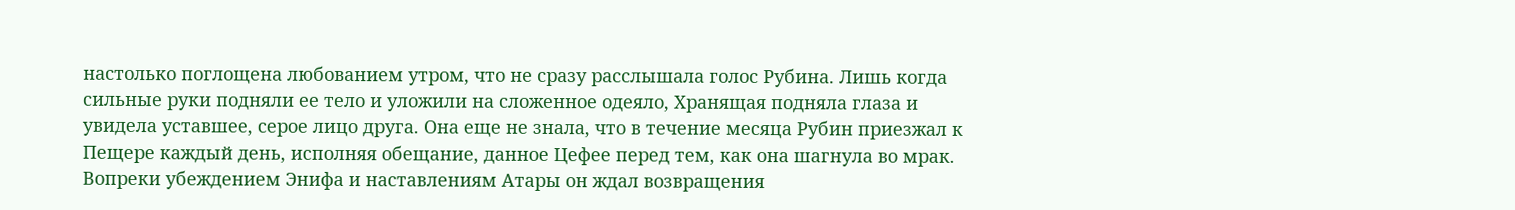настолько поглощена любованием утром, что не сразу расслышала голос Рубина. Лишь когда сильные руки подняли ее тело и уложили на сложенное одеяло, Хранящая подняла глаза и увидела уставшее, серое лицо друга. Она еще не знала, что в течение месяца Рубин приезжал к Пещере каждый день, исполняя обещание, данное Цефее перед тем, как она шагнула во мрак. Вопреки убеждением Энифа и наставлениям Атары он ждал возвращения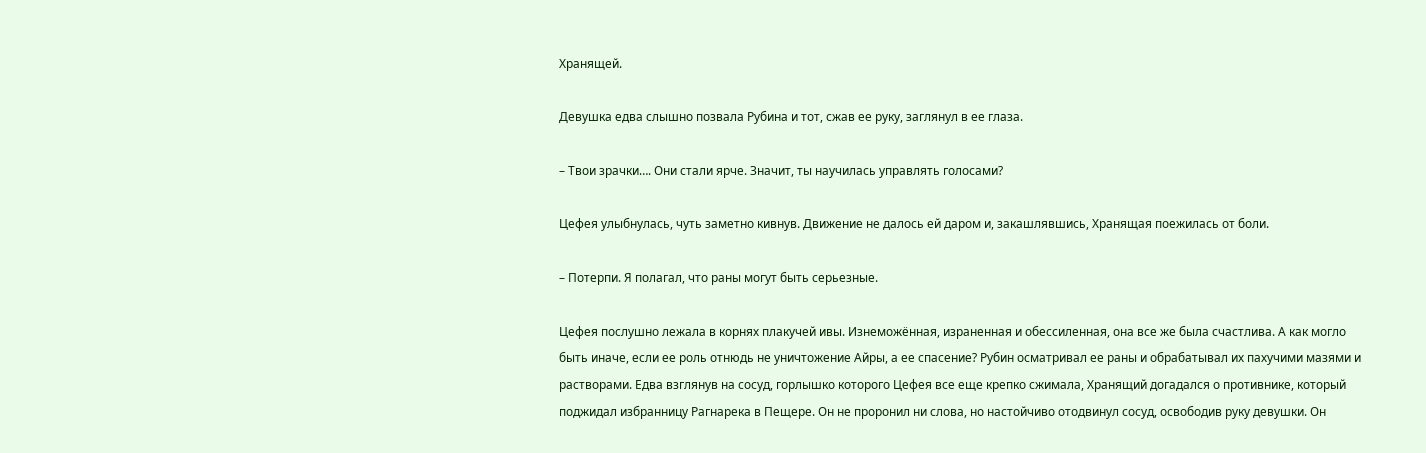Хранящей.

Девушка едва слышно позвала Рубина и тот, сжав ее руку, заглянул в ее глаза.

– Твои зрачки…. Они стали ярче. Значит, ты научилась управлять голосами?

Цефея улыбнулась, чуть заметно кивнув. Движение не далось ей даром и, закашлявшись, Хранящая поежилась от боли.

– Потерпи. Я полагал, что раны могут быть серьезные.

Цефея послушно лежала в корнях плакучей ивы. Изнеможённая, израненная и обессиленная, она все же была счастлива. А как могло быть иначе, если ее роль отнюдь не уничтожение Айры, а ее спасение? Рубин осматривал ее раны и обрабатывал их пахучими мазями и растворами. Едва взглянув на сосуд, горлышко которого Цефея все еще крепко сжимала, Хранящий догадался о противнике, который поджидал избранницу Рагнарека в Пещере. Он не проронил ни слова, но настойчиво отодвинул сосуд, освободив руку девушки. Он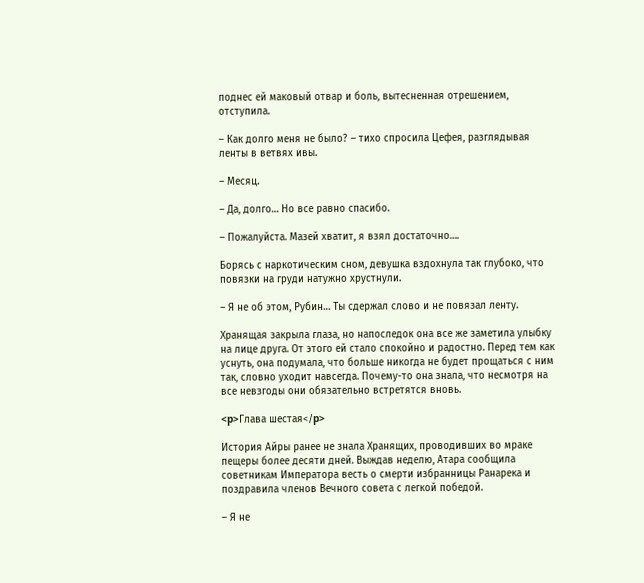поднес ей маковый отвар и боль, вытесненная отрешением, отступила.

– Как долго меня не было? – тихо спросила Цефея, разглядывая ленты в ветвях ивы.

– Месяц.

– Да, долго… Но все равно спасибо.

– Пожалуйста. Мазей хватит, я взял достаточно….

Борясь с наркотическим сном, девушка вздохнула так глубоко, что повязки на груди натужно хрустнули.

– Я не об этом, Рубин… Ты сдержал слово и не повязал ленту.

Хранящая закрыла глаза, но напоследок она все же заметила улыбку на лице друга. От этого ей стало спокойно и радостно. Перед тем как уснуть, она подумала, что больше никогда не будет прощаться с ним так, словно уходит навсегда. Почему-то она знала, что несмотря на все невзгоды они обязательно встретятся вновь.

<p>Глава шестая</p>

История Айры ранее не знала Хранящих, проводивших во мраке пещеры более десяти дней. Выждав неделю, Атара сообщила советникам Императора весть о смерти избранницы Ранарека и поздравила членов Вечного совета с легкой победой.

– Я не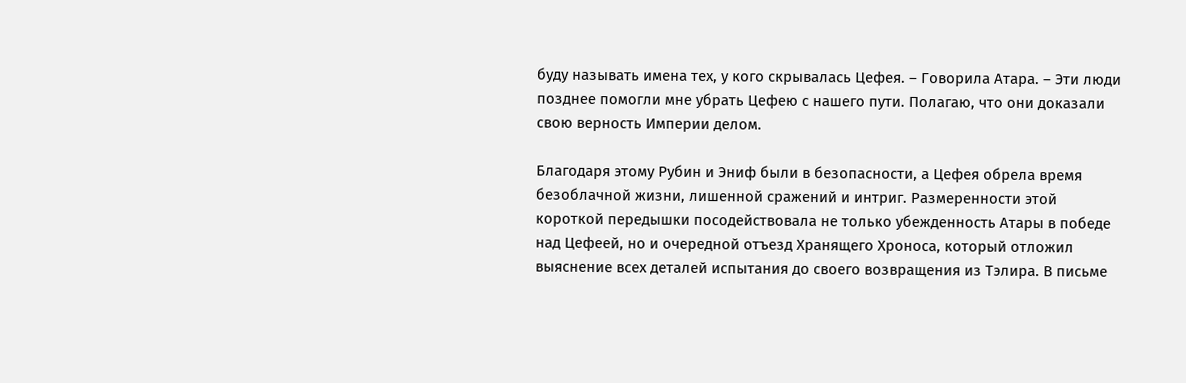буду называть имена тех, у кого скрывалась Цефея. – Говорила Атара. – Эти люди позднее помогли мне убрать Цефею с нашего пути. Полагаю, что они доказали свою верность Империи делом.

Благодаря этому Рубин и Эниф были в безопасности, а Цефея обрела время безоблачной жизни, лишенной сражений и интриг. Размеренности этой короткой передышки посодействовала не только убежденность Атары в победе над Цефеей, но и очередной отъезд Хранящего Хроноса, который отложил выяснение всех деталей испытания до своего возвращения из Тэлира. В письме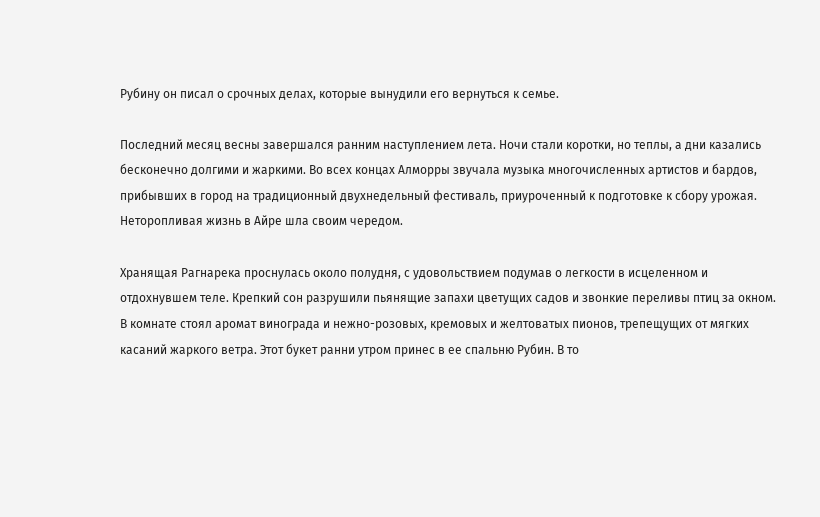Рубину он писал о срочных делах, которые вынудили его вернуться к семье.

Последний месяц весны завершался ранним наступлением лета. Ночи стали коротки, но теплы, а дни казались бесконечно долгими и жаркими. Во всех концах Алморры звучала музыка многочисленных артистов и бардов, прибывших в город на традиционный двухнедельный фестиваль, приуроченный к подготовке к сбору урожая. Неторопливая жизнь в Айре шла своим чередом.

Хранящая Рагнарека проснулась около полудня, с удовольствием подумав о легкости в исцеленном и отдохнувшем теле. Крепкий сон разрушили пьянящие запахи цветущих садов и звонкие переливы птиц за окном. В комнате стоял аромат винограда и нежно-розовых, кремовых и желтоватых пионов, трепещущих от мягких касаний жаркого ветра. Этот букет ранни утром принес в ее спальню Рубин. В то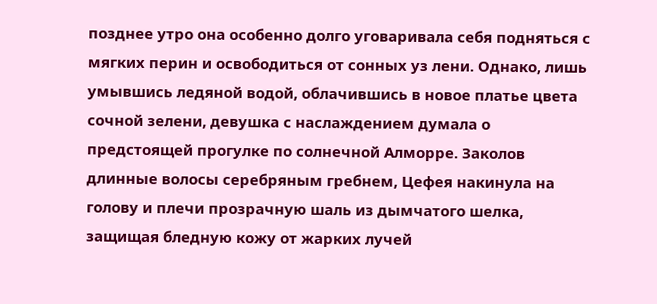позднее утро она особенно долго уговаривала себя подняться с мягких перин и освободиться от сонных уз лени. Однако, лишь умывшись ледяной водой, облачившись в новое платье цвета сочной зелени, девушка с наслаждением думала о предстоящей прогулке по солнечной Алморре. Заколов длинные волосы серебряным гребнем, Цефея накинула на голову и плечи прозрачную шаль из дымчатого шелка, защищая бледную кожу от жарких лучей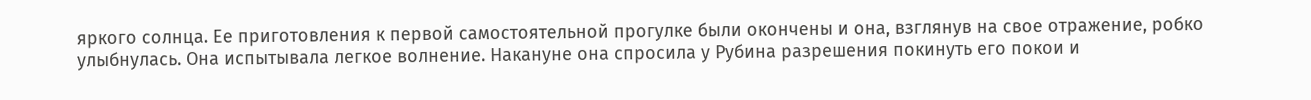яркого солнца. Ее приготовления к первой самостоятельной прогулке были окончены и она, взглянув на свое отражение, робко улыбнулась. Она испытывала легкое волнение. Накануне она спросила у Рубина разрешения покинуть его покои и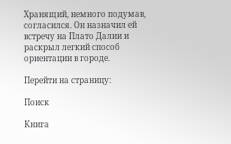Хранящий, немного подумав, согласился. Он назначил ей встречу на Плато Далии и раскрыл легкий способ ориентации в городе.

Перейти на страницу:

Поиск

Книга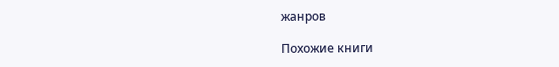жанров

Похожие книги